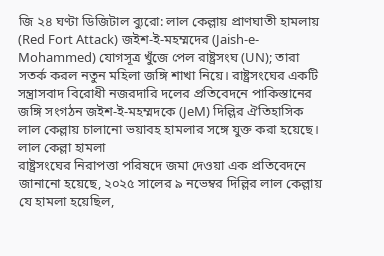জি ২৪ ঘণ্টা ডিজিটাল ব্যুরো: লাল কেল্লায় প্রাণঘাতী হামলায় (Red Fort Attack) জইশ-ই-মহম্মদের (Jaish-e-Mohammed) যোগসূত্র খুঁজে পেল রাষ্ট্রসংঘ (UN); তারা সতর্ক করল নতুন মহিলা জঙ্গি শাখা নিয়ে। রাষ্ট্রসংঘের একটি সন্ত্রাসবাদ বিরোধী নজরদারি দলের প্রতিবেদনে পাকিস্তানের জঙ্গি সংগঠন জইশ-ই-মহম্মদকে (JeM) দিল্লির ঐতিহাসিক লাল কেল্লায় চালানো ভয়াবহ হামলার সঙ্গে যুক্ত করা হয়েছে।
লাল কেল্লা হামলা
রাষ্ট্রসংঘের নিরাপত্তা পরিষদে জমা দেওয়া এক প্রতিবেদনে জানানো হয়েছে, ২০২৫ সালের ৯ নভেম্বর দিল্লির লাল কেল্লায় যে হামলা হয়েছিল,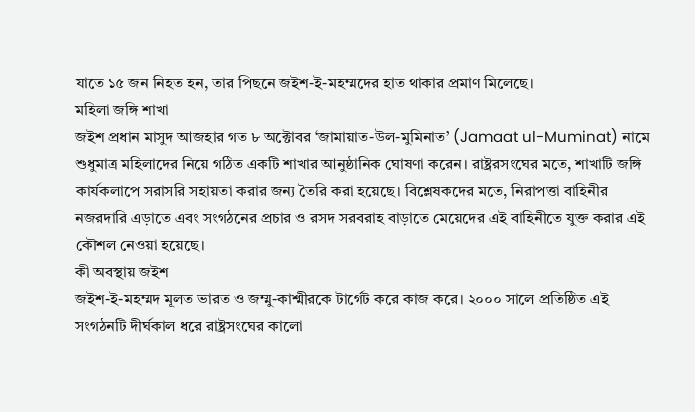যাতে ১৫ জন নিহত হন, তার পিছনে জইশ-ই-মহম্মদের হাত থাকার প্রমাণ মিলেছে।
মহিলা জঙ্গি শাখা
জইশ প্রধান মাসুদ আজহার গত ৮ অক্টোবর ‘জামায়াত-উল-মুমিনাত’ (Jamaat ul-Muminat) নামে শুধুমাত্র মহিলাদের নিয়ে গঠিত একটি শাখার আনুষ্ঠানিক ঘোষণা করেন। রাষ্ট্ররসংঘের মতে, শাখাটি জঙ্গি কার্যকলাপে সরাসরি সহায়তা করার জন্য তৈরি করা হয়েছে। বিশ্লেষকদের মতে, নিরাপত্তা বাহিনীর নজরদারি এড়াতে এবং সংগঠনের প্রচার ও রসদ সরবরাহ বাড়াতে মেয়েদের এই বাহিনীতে যুক্ত করার এই কৌশল নেওয়া হয়েছে।
কী অবস্থায় জইশ
জইশ-ই-মহম্মদ মূলত ভারত ও জম্মু-কাশ্মীরকে টার্গেট করে কাজ করে। ২০০০ সালে প্রতিষ্ঠিত এই সংগঠনটি দীর্ঘকাল ধরে রাষ্ট্রসংঘের কালো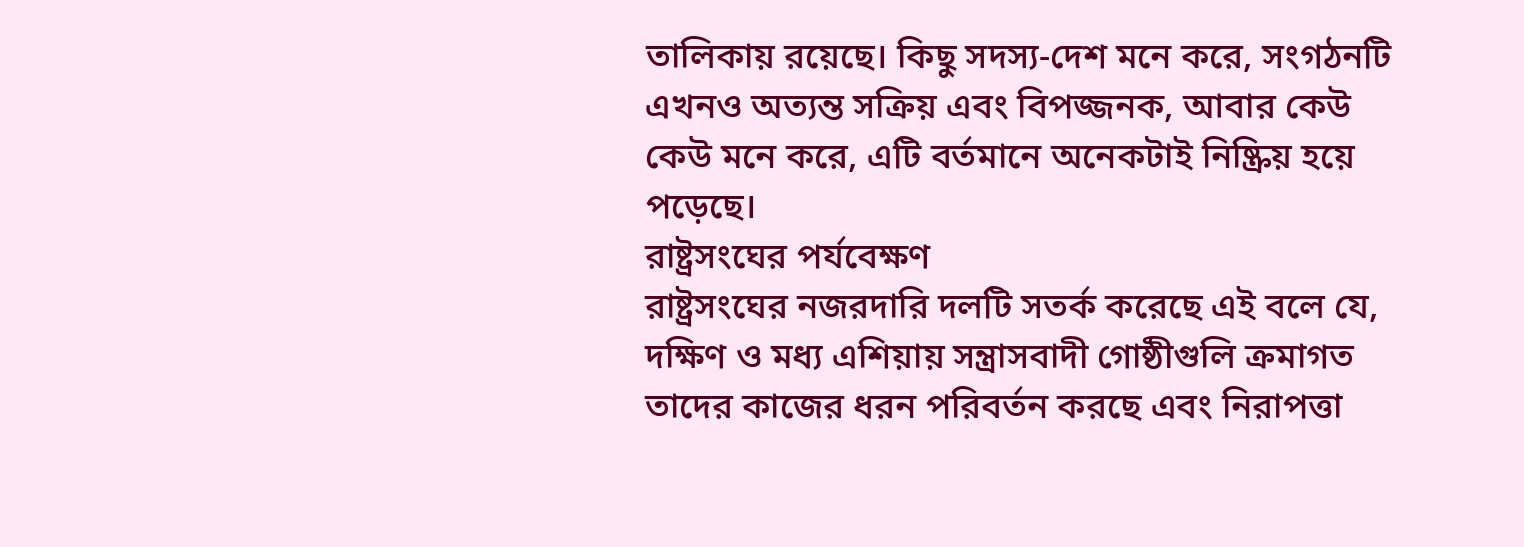তালিকায় রয়েছে। কিছু সদস্য-দেশ মনে করে, সংগঠনটি এখনও অত্যন্ত সক্রিয় এবং বিপজ্জনক, আবার কেউ কেউ মনে করে, এটি বর্তমানে অনেকটাই নিষ্ক্রিয় হয়ে পড়েছে।
রাষ্ট্রসংঘের পর্যবেক্ষণ
রাষ্ট্রসংঘের নজরদারি দলটি সতর্ক করেছে এই বলে যে, দক্ষিণ ও মধ্য এশিয়ায় সন্ত্রাসবাদী গোষ্ঠীগুলি ক্রমাগত তাদের কাজের ধরন পরিবর্তন করছে এবং নিরাপত্তা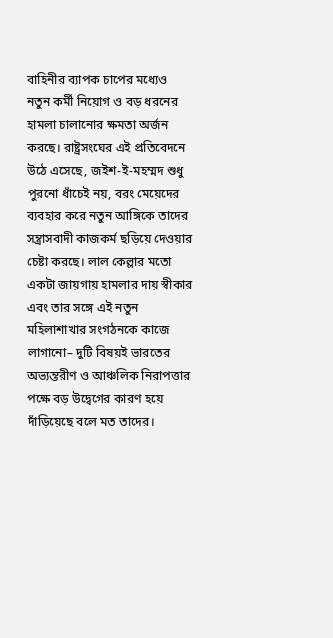বাহিনীর ব্যাপক চাপের মধ্যেও নতুন কর্মী নিয়োগ ও বড় ধরনের হামলা চালানোর ক্ষমতা অর্জন করছে। রাষ্ট্রসংঘের এই প্রতিবেদনে উঠে এসেছে, জইশ-ই-মহম্মদ শুধু পুরনো ধাঁচেই নয়, বরং মেয়েদের ব্যবহার করে নতুন আঙ্গিকে তাদের সন্ত্রাসবাদী কাজকর্ম ছড়িয়ে দেওয়ার চেষ্টা করছে। লাল কেল্লার মতো একটা জায়গায় হামলার দায় স্বীকার এবং তার সঙ্গে এই নতুন মহিলাশাখার সংগঠনকে কাজে লাগানো– দুটি বিষয়ই ভারতের অভ্যন্তরীণ ও আঞ্চলিক নিরাপত্তার পক্ষে বড় উদ্বেগের কারণ হয়ে দাঁড়িয়েছে বলে মত তাদের।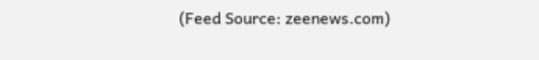(Feed Source: zeenews.com)